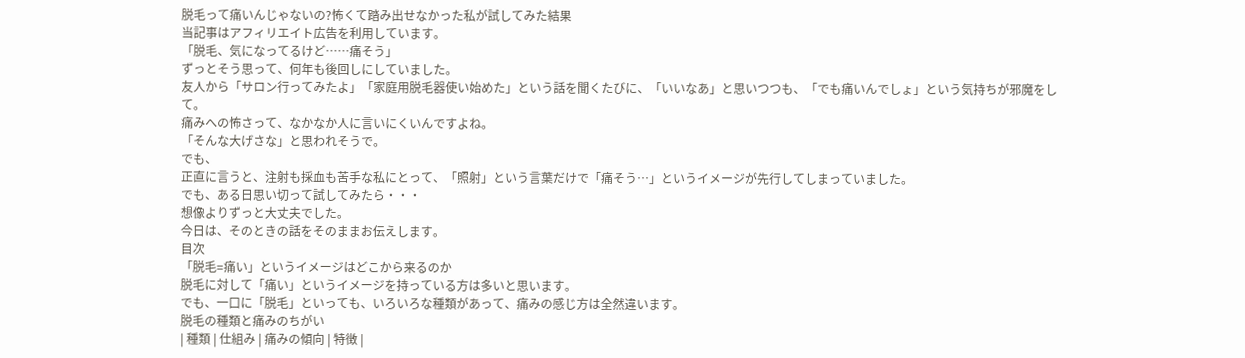脱毛って痛いんじゃないの?怖くて踏み出せなかった私が試してみた結果
当記事はアフィリエイト広告を利用しています。
「脱毛、気になってるけど……痛そう」
ずっとそう思って、何年も後回しにしていました。
友人から「サロン行ってみたよ」「家庭用脱毛器使い始めた」という話を聞くたびに、「いいなあ」と思いつつも、「でも痛いんでしょ」という気持ちが邪魔をして。
痛みへの怖さって、なかなか人に言いにくいんですよね。
「そんな大げさな」と思われそうで。
でも、
正直に言うと、注射も採血も苦手な私にとって、「照射」という言葉だけで「痛そう…」というイメージが先行してしまっていました。
でも、ある日思い切って試してみたら・・・
想像よりずっと大丈夫でした。
今日は、そのときの話をそのままお伝えします。
目次
「脱毛=痛い」というイメージはどこから来るのか
脱毛に対して「痛い」というイメージを持っている方は多いと思います。
でも、一口に「脱毛」といっても、いろいろな種類があって、痛みの感じ方は全然違います。
脱毛の種類と痛みのちがい
| 種類 | 仕組み | 痛みの傾向 | 特徴 |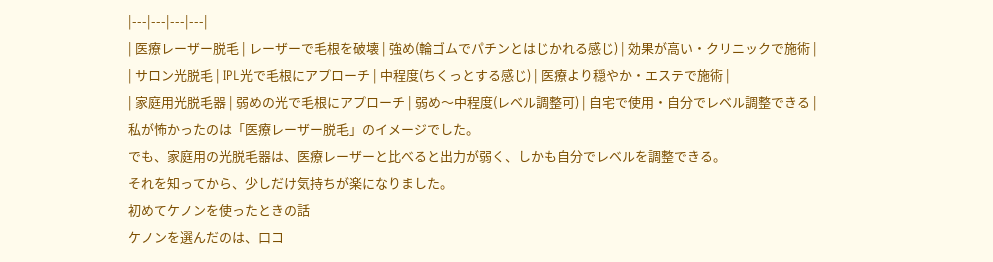|---|---|---|---|
| 医療レーザー脱毛 | レーザーで毛根を破壊 | 強め(輪ゴムでパチンとはじかれる感じ) | 効果が高い・クリニックで施術 |
| サロン光脱毛 | IPL光で毛根にアプローチ | 中程度(ちくっとする感じ) | 医療より穏やか・エステで施術 |
| 家庭用光脱毛器 | 弱めの光で毛根にアプローチ | 弱め〜中程度(レベル調整可) | 自宅で使用・自分でレベル調整できる |
私が怖かったのは「医療レーザー脱毛」のイメージでした。
でも、家庭用の光脱毛器は、医療レーザーと比べると出力が弱く、しかも自分でレベルを調整できる。
それを知ってから、少しだけ気持ちが楽になりました。
初めてケノンを使ったときの話
ケノンを選んだのは、口コ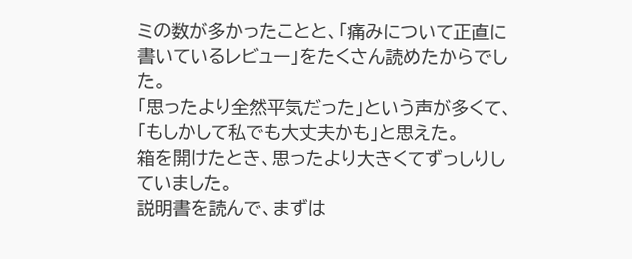ミの数が多かったことと、「痛みについて正直に書いているレビュー」をたくさん読めたからでした。
「思ったより全然平気だった」という声が多くて、「もしかして私でも大丈夫かも」と思えた。
箱を開けたとき、思ったより大きくてずっしりしていました。
説明書を読んで、まずは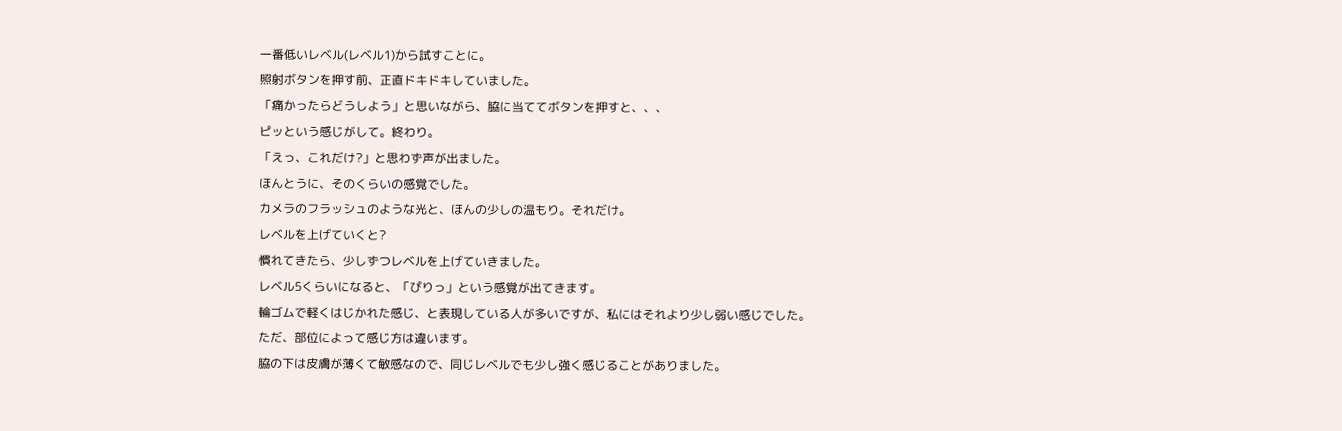一番低いレベル(レベル1)から試すことに。
照射ボタンを押す前、正直ドキドキしていました。
「痛かったらどうしよう」と思いながら、脇に当ててボタンを押すと、、、
ピッという感じがして。終わり。
「えっ、これだけ?」と思わず声が出ました。
ほんとうに、そのくらいの感覚でした。
カメラのフラッシュのような光と、ほんの少しの温もり。それだけ。
レベルを上げていくと?
慣れてきたら、少しずつレベルを上げていきました。
レベル5くらいになると、「ぴりっ」という感覚が出てきます。
輪ゴムで軽くはじかれた感じ、と表現している人が多いですが、私にはそれより少し弱い感じでした。
ただ、部位によって感じ方は違います。
脇の下は皮膚が薄くて敏感なので、同じレベルでも少し強く感じることがありました。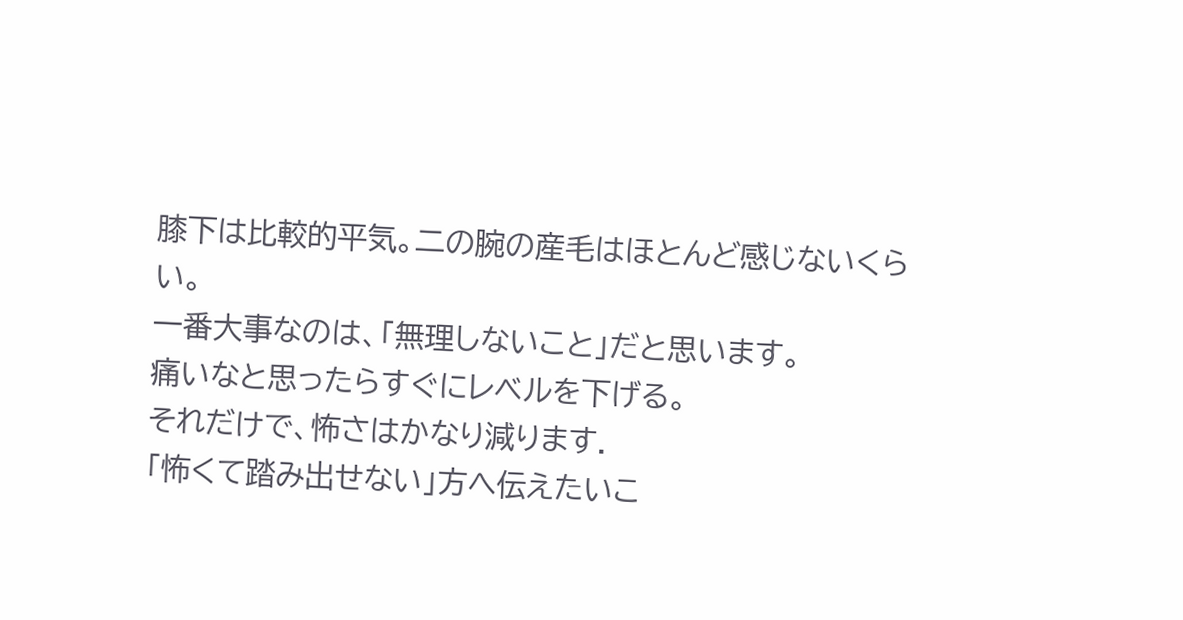膝下は比較的平気。二の腕の産毛はほとんど感じないくらい。
一番大事なのは、「無理しないこと」だと思います。
痛いなと思ったらすぐにレベルを下げる。
それだけで、怖さはかなり減ります.
「怖くて踏み出せない」方へ伝えたいこ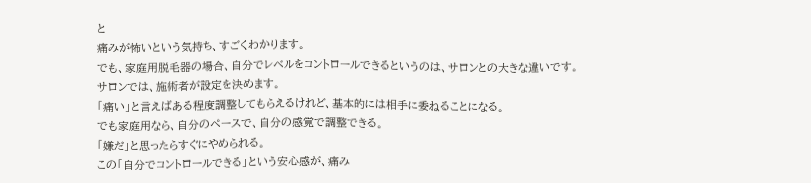と
痛みが怖いという気持ち、すごくわかります。
でも、家庭用脱毛器の場合、自分でレベルをコントロールできるというのは、サロンとの大きな違いです。
サロンでは、施術者が設定を決めます。
「痛い」と言えばある程度調整してもらえるけれど、基本的には相手に委ねることになる。
でも家庭用なら、自分のペースで、自分の感覚で調整できる。
「嫌だ」と思ったらすぐにやめられる。
この「自分でコントロールできる」という安心感が、痛み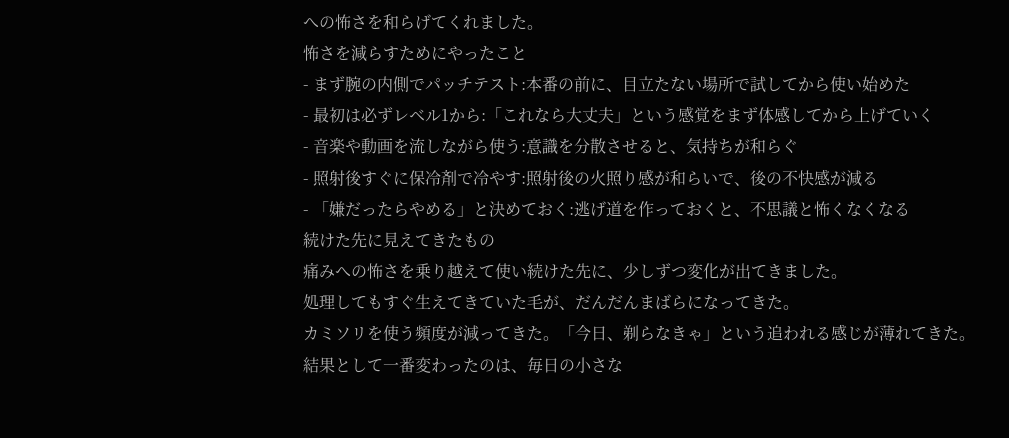への怖さを和らげてくれました。
怖さを減らすためにやったこと
- まず腕の内側でパッチテスト:本番の前に、目立たない場所で試してから使い始めた
- 最初は必ずレベル1から:「これなら大丈夫」という感覚をまず体感してから上げていく
- 音楽や動画を流しながら使う:意識を分散させると、気持ちが和らぐ
- 照射後すぐに保冷剤で冷やす:照射後の火照り感が和らいで、後の不快感が減る
- 「嫌だったらやめる」と決めておく:逃げ道を作っておくと、不思議と怖くなくなる
続けた先に見えてきたもの
痛みへの怖さを乗り越えて使い続けた先に、少しずつ変化が出てきました。
処理してもすぐ生えてきていた毛が、だんだんまばらになってきた。
カミソリを使う頻度が減ってきた。「今日、剃らなきゃ」という追われる感じが薄れてきた。
結果として一番変わったのは、毎日の小さな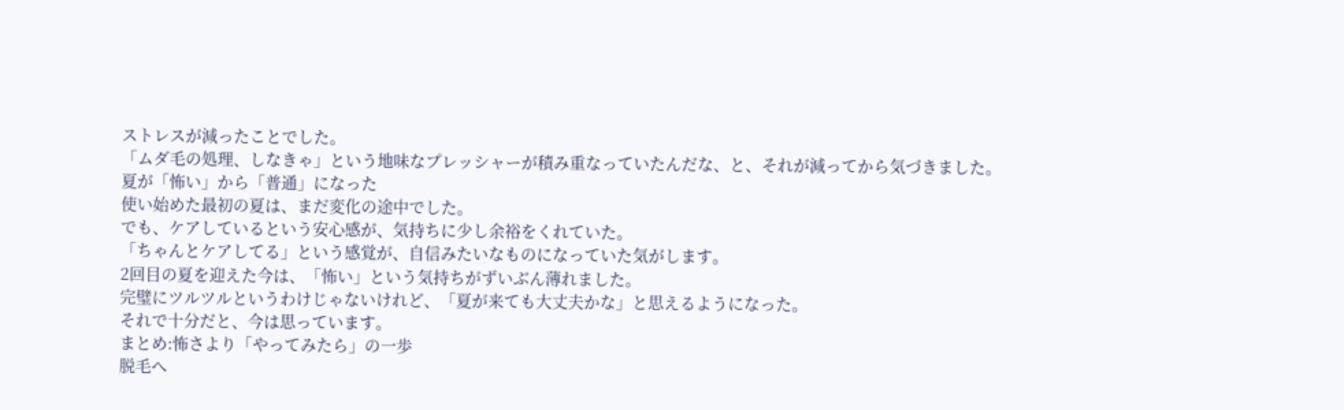ストレスが減ったことでした。
「ムダ毛の処理、しなきゃ」という地味なプレッシャーが積み重なっていたんだな、と、それが減ってから気づきました。
夏が「怖い」から「普通」になった
使い始めた最初の夏は、まだ変化の途中でした。
でも、ケアしているという安心感が、気持ちに少し余裕をくれていた。
「ちゃんとケアしてる」という感覚が、自信みたいなものになっていた気がします。
2回目の夏を迎えた今は、「怖い」という気持ちがずいぶん薄れました。
完璧にツルツルというわけじゃないけれど、「夏が来ても大丈夫かな」と思えるようになった。
それで十分だと、今は思っています。
まとめ:怖さより「やってみたら」の一歩
脱毛へ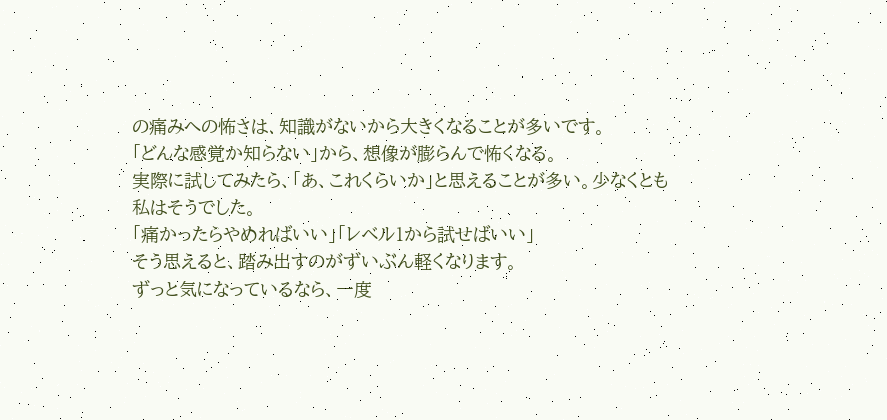の痛みへの怖さは、知識がないから大きくなることが多いです。
「どんな感覚か知らない」から、想像が膨らんで怖くなる。
実際に試してみたら、「あ、これくらいか」と思えることが多い。少なくとも私はそうでした。
「痛かったらやめればいい」「レベル1から試せばいい」
そう思えると、踏み出すのがずいぶん軽くなります。
ずっと気になっているなら、一度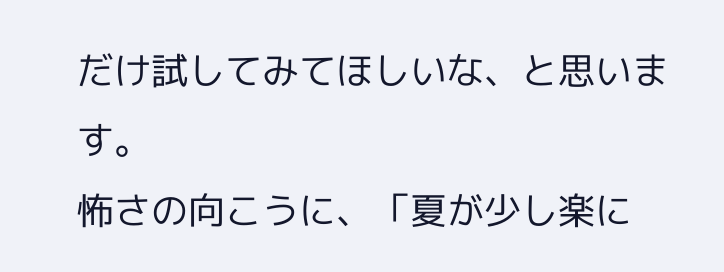だけ試してみてほしいな、と思います。
怖さの向こうに、「夏が少し楽に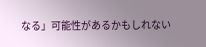なる」可能性があるかもしれない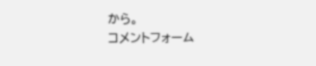から。
コメントフォーム